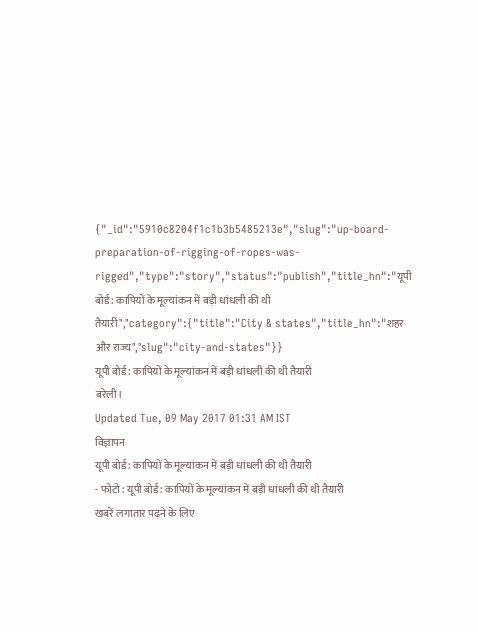{"_id":"5910c8204f1c1b3b5485213e","slug":"up-board-preparation-of-rigging-of-ropes-was-rigged","type":"story","status":"publish","title_hn":"यूपी बोर्ड: कापियों के मूल्यांकन में बड़ी धांधली की थी तैयारी","category":{"title":"City & states","title_hn":"शहर और राज्य","slug":"city-and-states"}}
यूपी बोर्ड: कापियों के मूल्यांकन में बड़ी धांधली की थी तैयारी
बरेली।
Updated Tue, 09 May 2017 01:31 AM IST
विज्ञापन
यूपी बोर्ड: कापियों के मूल्यांकन में बड़ी धांधली की थी तैयारी
- फोटो : यूपी बोर्ड: कापियों के मूल्यांकन में बड़ी धांधली की थी तैयारी
खबरें लगातार पढ़ने के लिए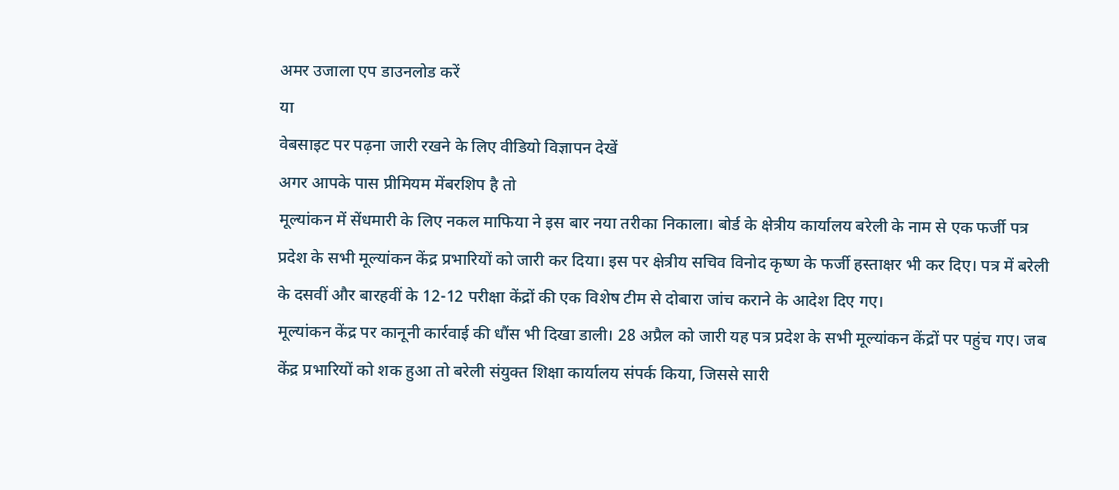अमर उजाला एप डाउनलोड करें
या
वेबसाइट पर पढ़ना जारी रखने के लिए वीडियो विज्ञापन देखें
अगर आपके पास प्रीमियम मेंबरशिप है तो
मूल्यांकन में सेंधमारी के लिए नकल माफिया ने इस बार नया तरीका निकाला। बोर्ड के क्षेत्रीय कार्यालय बरेली के नाम से एक फर्जी पत्र प्रदेश के सभी मूल्यांकन केंद्र प्रभारियों को जारी कर दिया। इस पर क्षेत्रीय सचिव विनोद कृष्ण के फर्जी हस्ताक्षर भी कर दिए। पत्र में बरेली के दसवीं और बारहवीं के 12-12 परीक्षा केंद्रों की एक विशेष टीम से दोबारा जांच कराने के आदेश दिए गए।
मूल्यांकन केंद्र पर कानूनी कार्रवाई की धौंस भी दिखा डाली। 28 अप्रैल को जारी यह पत्र प्रदेश के सभी मूल्यांकन केंद्रों पर पहुंच गए। जब केंद्र प्रभारियों को शक हुआ तो बरेली संयुक्त शिक्षा कार्यालय संपर्क किया, जिससे सारी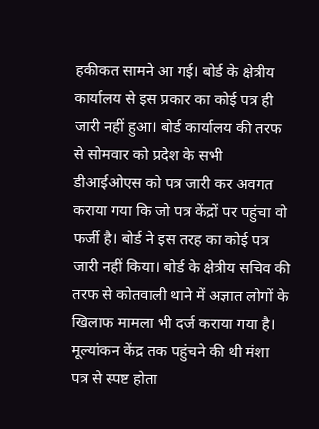हकीकत सामने आ गई। बोर्ड के क्षेत्रीय कार्यालय से इस प्रकार का कोई पत्र ही जारी नहीं हुआ। बोर्ड कार्यालय की तरफ से सोमवार को प्रदेश के सभी डीआईओएस को पत्र जारी कर अवगत कराया गया कि जो पत्र केंद्रों पर पहुंचा वो फर्जी है। बोर्ड ने इस तरह का कोई पत्र जारी नहीं किया। बोर्ड के क्षेत्रीय सचिव की तरफ से कोतवाली थाने में अज्ञात लोगों के खिलाफ मामला भी दर्ज कराया गया है।
मूल्यांकन केंद्र तक पहुंचने की थी मंशा
पत्र से स्पष्ट होता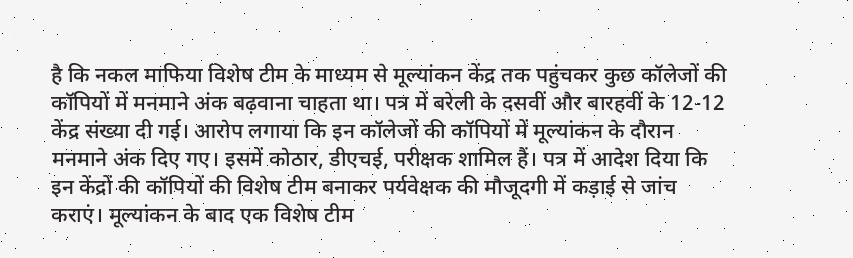है कि नकल माफिया विशेष टीम के माध्यम से मूल्यांकन केंद्र तक पहुंचकर कुछ कॉलेजों की कॉपियों में मनमाने अंक बढ़वाना चाहता था। पत्र में बरेली के दसवीं और बारहवीं के 12-12 केंद्र संख्या दी गई। आरोप लगाया कि इन कॉलेजों की कॉपियों में मूल्यांकन के दौरान मनमाने अंक दिए गए। इसमें कोठार, डीएचई, परीक्षक शामिल हैं। पत्र में आदेश दिया कि इन केंद्रों की कॉपियों की विशेष टीम बनाकर पर्यवेक्षक की मौजूदगी में कड़ाई से जांच कराएं। मूल्यांकन के बाद एक विशेष टीम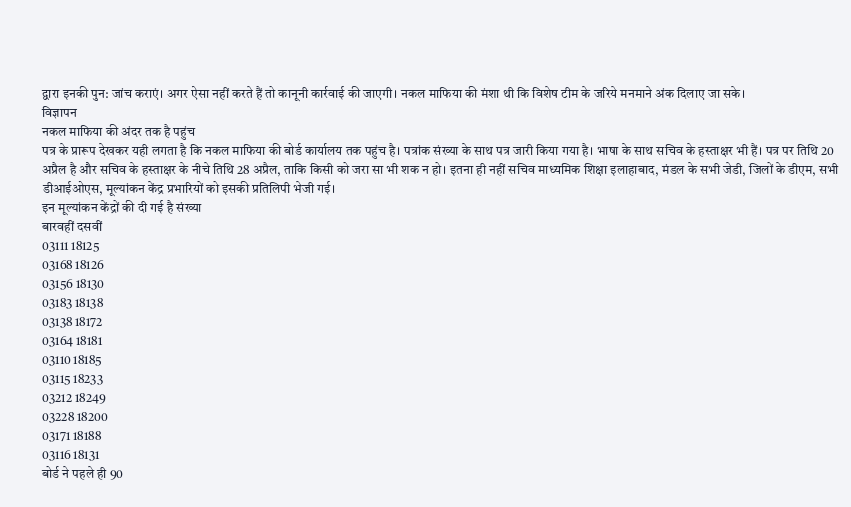द्वारा इनकी पुन: जांच कराएं। अगर ऐसा नहीं करते हैं तो कानूनी कार्रवाई की जाएगी। नकल माफिया की मंशा थी कि विशेष टीम के जरिये मनमाने अंक दिलाए जा सके।
विज्ञापन
नकल माफिया की अंदर तक है पहुंच
पत्र के प्रारूप देखकर यही लगता है कि नकल माफिया की बोर्ड कार्यालय तक पहुंच है। पत्रांक संख्या के साथ पत्र जारी किया गया है। भाषा के साथ सचिव के हस्ताक्षर भी हैं। पत्र पर तिथि 20 अप्रैल है और सचिव के हस्ताक्षर के नीचे तिथि 28 अप्रैल, ताकि किसी को जरा सा भी शक न हो। इतना ही नहीं सचिव माध्यमिक शिक्षा इलाहाबाद, मंडल के सभी जेडी, जिलों के डीएम, सभी डीआईओएस, मूल्यांकन केंद्र प्रभारियों को इसकी प्रतिलिपी भेजी गई।
इन मूल्यांकन केंद्रों की दी गई है संख्या
बारवहीं दसवीं
03111 18125
03168 18126
03156 18130
03183 18138
03138 18172
03164 18181
03110 18185
03115 18233
03212 18249
03228 18200
03171 18188
03116 18131
बोर्ड ने पहले ही 90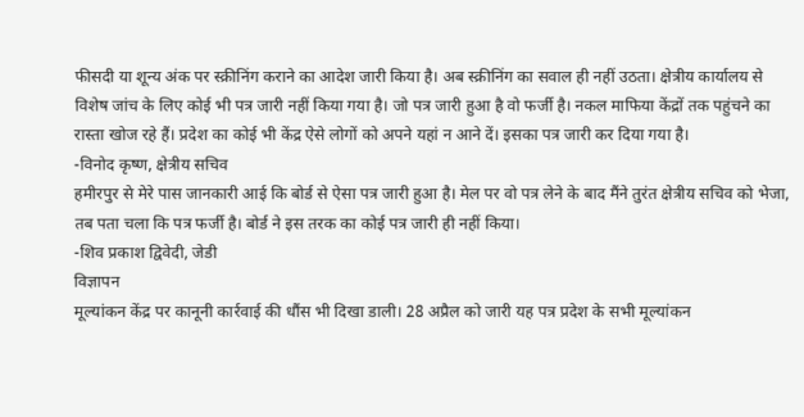फीसदी या शून्य अंक पर स्क्रीनिंग कराने का आदेश जारी किया है। अब स्क्रीनिंग का सवाल ही नहीं उठता। क्षेत्रीय कार्यालय से विशेष जांच के लिए कोई भी पत्र जारी नहीं किया गया है। जो पत्र जारी हुआ है वो फर्जी है। नकल माफिया केंद्रों तक पहुंचने का रास्ता खोज रहे हैं। प्रदेश का कोई भी केंद्र ऐसे लोगों को अपने यहां न आने दें। इसका पत्र जारी कर दिया गया है।
-विनोद कृष्ण, क्षेत्रीय सचिव
हमीरपुर से मेरे पास जानकारी आई कि बोर्ड से ऐसा पत्र जारी हुआ है। मेल पर वो पत्र लेने के बाद मैंने तुरंत क्षेत्रीय सचिव को भेजा, तब पता चला कि पत्र फर्जी है। बोर्ड ने इस तरक का कोई पत्र जारी ही नहीं किया।
-शिव प्रकाश द्विवेदी, जेडी
विज्ञापन
मूल्यांकन केंद्र पर कानूनी कार्रवाई की धौंस भी दिखा डाली। 28 अप्रैल को जारी यह पत्र प्रदेश के सभी मूल्यांकन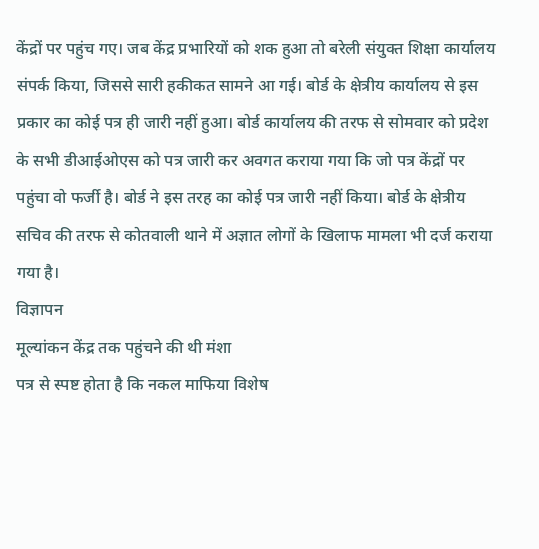केंद्रों पर पहुंच गए। जब केंद्र प्रभारियों को शक हुआ तो बरेली संयुक्त शिक्षा कार्यालय संपर्क किया, जिससे सारी हकीकत सामने आ गई। बोर्ड के क्षेत्रीय कार्यालय से इस प्रकार का कोई पत्र ही जारी नहीं हुआ। बोर्ड कार्यालय की तरफ से सोमवार को प्रदेश के सभी डीआईओएस को पत्र जारी कर अवगत कराया गया कि जो पत्र केंद्रों पर पहुंचा वो फर्जी है। बोर्ड ने इस तरह का कोई पत्र जारी नहीं किया। बोर्ड के क्षेत्रीय सचिव की तरफ से कोतवाली थाने में अज्ञात लोगों के खिलाफ मामला भी दर्ज कराया गया है।
विज्ञापन
मूल्यांकन केंद्र तक पहुंचने की थी मंशा
पत्र से स्पष्ट होता है कि नकल माफिया विशेष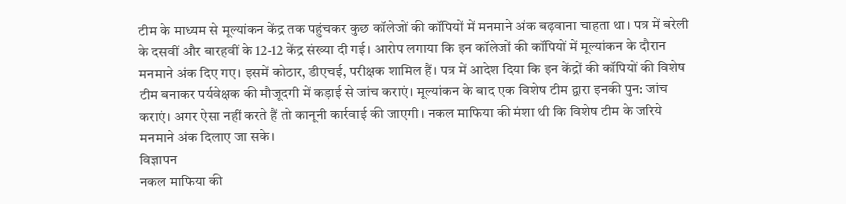टीम के माध्यम से मूल्यांकन केंद्र तक पहुंचकर कुछ कॉलेजों की कॉपियों में मनमाने अंक बढ़वाना चाहता था। पत्र में बरेली के दसवीं और बारहवीं के 12-12 केंद्र संख्या दी गई। आरोप लगाया कि इन कॉलेजों की कॉपियों में मूल्यांकन के दौरान मनमाने अंक दिए गए। इसमें कोठार, डीएचई, परीक्षक शामिल हैं। पत्र में आदेश दिया कि इन केंद्रों की कॉपियों की विशेष टीम बनाकर पर्यवेक्षक की मौजूदगी में कड़ाई से जांच कराएं। मूल्यांकन के बाद एक विशेष टीम द्वारा इनकी पुन: जांच कराएं। अगर ऐसा नहीं करते हैं तो कानूनी कार्रवाई की जाएगी। नकल माफिया की मंशा थी कि विशेष टीम के जरिये मनमाने अंक दिलाए जा सके।
विज्ञापन
नकल माफिया की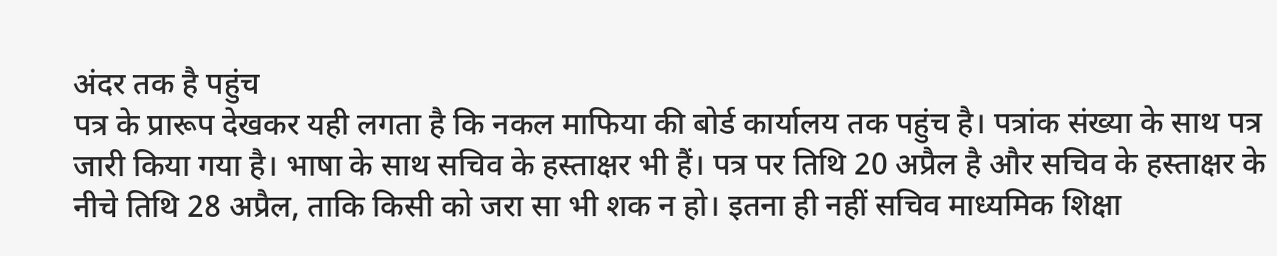अंदर तक है पहुंच
पत्र के प्रारूप देखकर यही लगता है कि नकल माफिया की बोर्ड कार्यालय तक पहुंच है। पत्रांक संख्या के साथ पत्र जारी किया गया है। भाषा के साथ सचिव के हस्ताक्षर भी हैं। पत्र पर तिथि 20 अप्रैल है और सचिव के हस्ताक्षर के नीचे तिथि 28 अप्रैल, ताकि किसी को जरा सा भी शक न हो। इतना ही नहीं सचिव माध्यमिक शिक्षा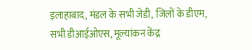इलाहाबाद, मंडल के सभी जेडी, जिलों के डीएम, सभी डीआईओएस, मूल्यांकन केंद्र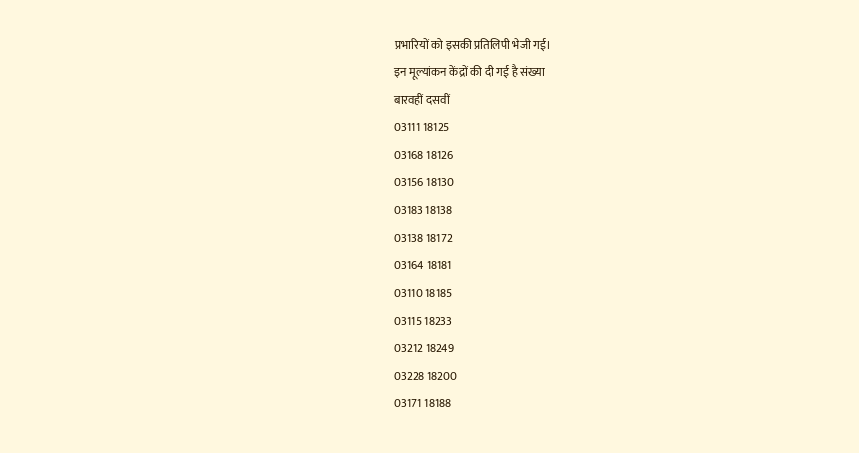प्रभारियों को इसकी प्रतिलिपी भेजी गई।
इन मूल्यांकन केंद्रों की दी गई है संख्या
बारवहीं दसवीं
03111 18125
03168 18126
03156 18130
03183 18138
03138 18172
03164 18181
03110 18185
03115 18233
03212 18249
03228 18200
03171 18188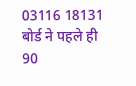03116 18131
बोर्ड ने पहले ही 90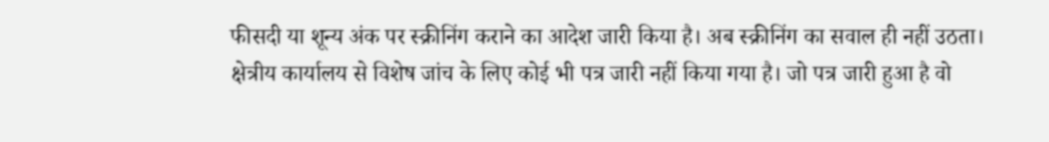फीसदी या शून्य अंक पर स्क्रीनिंग कराने का आदेश जारी किया है। अब स्क्रीनिंग का सवाल ही नहीं उठता। क्षेत्रीय कार्यालय से विशेष जांच के लिए कोई भी पत्र जारी नहीं किया गया है। जो पत्र जारी हुआ है वो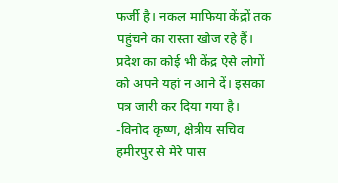फर्जी है। नकल माफिया केंद्रों तक पहुंचने का रास्ता खोज रहे हैं। प्रदेश का कोई भी केंद्र ऐसे लोगों को अपने यहां न आने दें। इसका पत्र जारी कर दिया गया है।
-विनोद कृष्ण, क्षेत्रीय सचिव
हमीरपुर से मेरे पास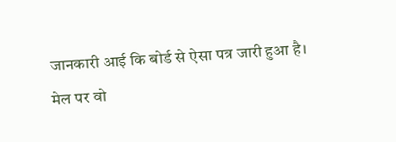जानकारी आई कि बोर्ड से ऐसा पत्र जारी हुआ है। मेल पर वो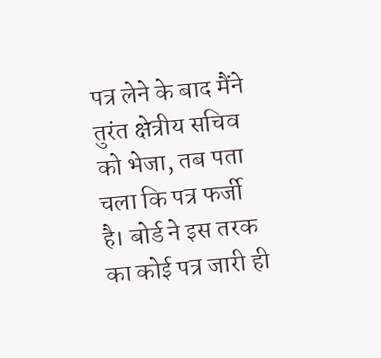पत्र लेने के बाद मैंने तुरंत क्षेत्रीय सचिव को भेजा, तब पता चला कि पत्र फर्जी है। बोर्ड ने इस तरक का कोई पत्र जारी ही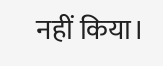नहीं किया।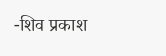-शिव प्रकाश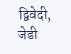द्विवेदी, जेडी